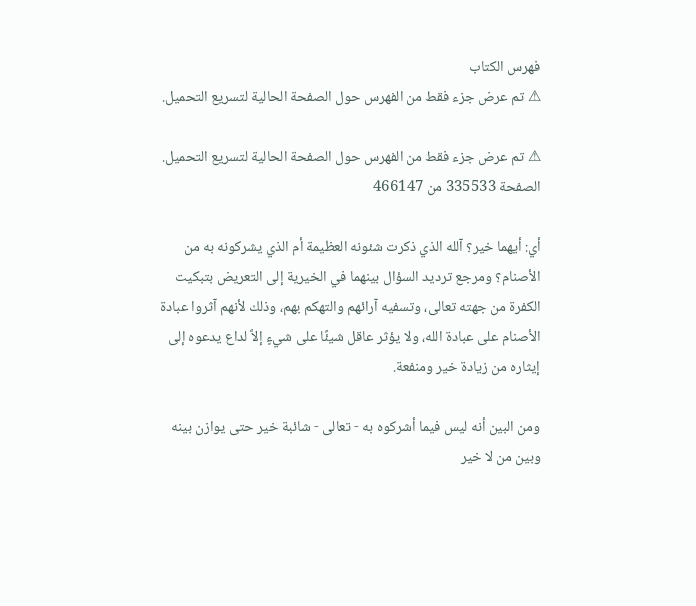فهرس الكتاب
⚠ تم عرض جزء فقط من الفهرس حول الصفحة الحالية لتسريع التحميل.

⚠ تم عرض جزء فقط من الفهرس حول الصفحة الحالية لتسريع التحميل.
الصفحة 335533 من 466147

أي: أيهما خير؟ آلله الذي ذكرت شئونه العظيمة أم الذي يشركونه به من الأصنام؟ ومرجع ترديد السؤال بينهما في الخيرية إلى التعريض بتبكيت الكفرة من جهته تعالى، وتسفيه آرائهم والتهكم بهم، وذلك لأنهم آثروا عبادة الأصنام على عبادة الله، ولا يؤثر عاقل شيئًا على شيءٍ إلاَّ لداع يدعوه إلى إيثاره من زيادة خير ومنفعة.

ومن البين أنه ليس فيما أشركوه به - تعالى - شائبة خير حتى يوازن بينه وبين من لا خير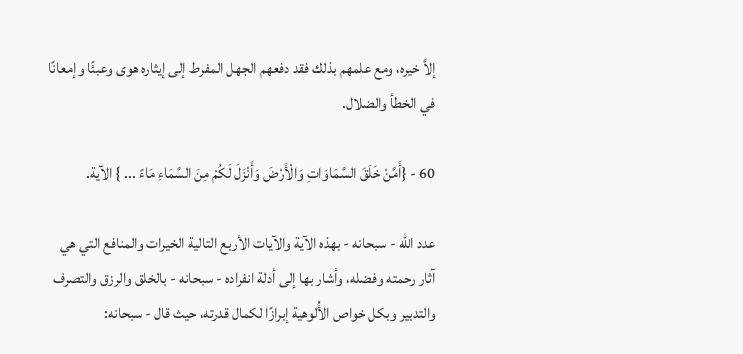إلاَّ خيره، ومع علمهم بذلك فقد دفعهم الجهل المفرط إلى إيثاره هوى وعبئًا وإمعانًا في الخطأ والضلال.

60 - {أَمَّنْ خَلَقَ السَّمَاوَاتِ وَالْأَرْضَ وَأَنْزَلَ لَكُمْ مِنَ السَّمَاءِ مَاءً ... } الآية.

عدد الله - سبحانه - بهذه الآية والآيات الأربع التالية الخيرات والمنافع التي هي آثار رحمته وفضله، وأشار بها إلى أدلة انفراده - سبحانه - بالخلق والرزق والتصرف والتدبير وبكل خواص الأُلوهية إبرازًا لكمال قدرته، حيث قال - سبحانه: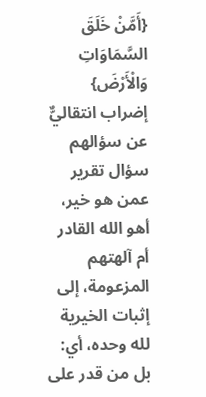{أَمَّنْ خَلَقَ السَّمَاوَاتِ وَالْأَرْضَ} إضراب انتقاليٌّ عن سؤالهم سؤال تقرير عمن هو خير، أهو الله القادر أم آلهتهم المزعومة، إلى إثبات الخيرية لله وحده، أي: بل من قدر على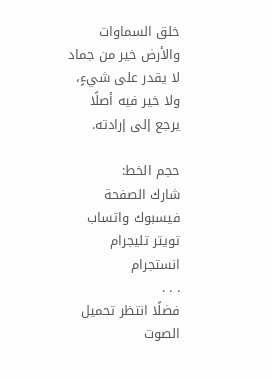خلق السماوات والأرض خير من جماد لا يقدر على شيءٍ، ولا خير فيه أصلًا يرجع إلى إرادته.

حجم الخط:
شارك الصفحة
فيسبوك واتساب تويتر تليجرام انستجرام
. . .
فضلًا انتظر تحميل الصوت